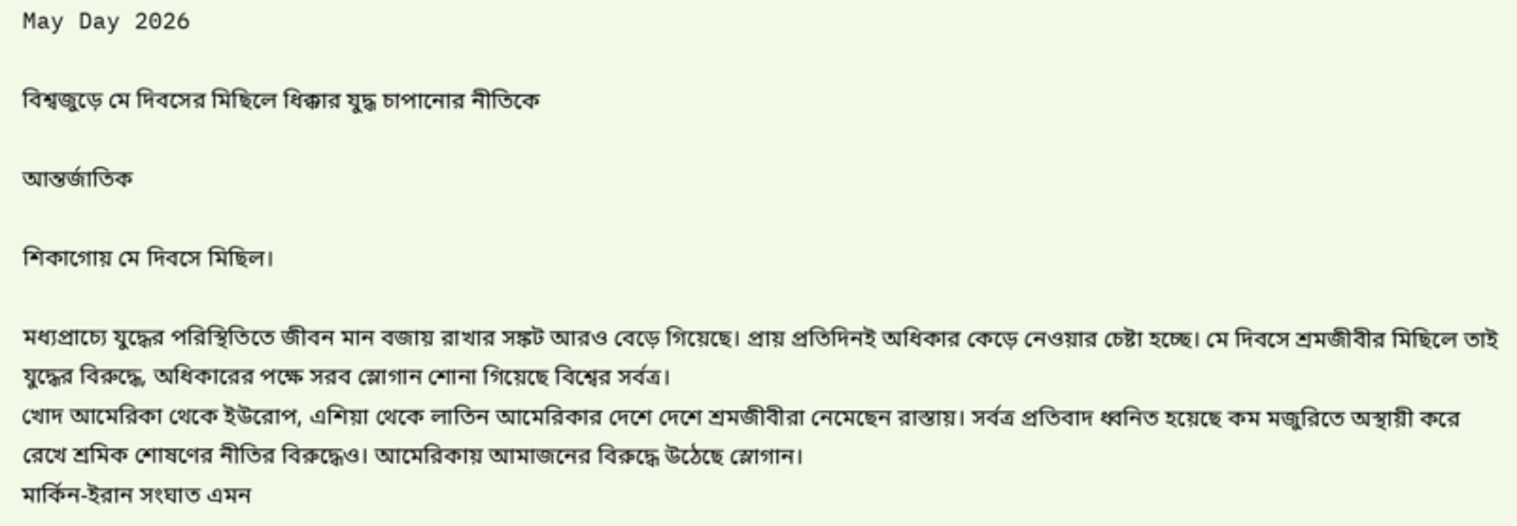May Day 2026

বিশ্বজুড়ে মে দিবসের মিছিলে ধিক্কার যুদ্ধ চাপানোর নীতিকে

আন্তর্জাতিক

শিকাগোয় মে দিবসে মিছিল।

মধ্যপ্রাচ্যে যুদ্ধের পরিস্থিতিতে জীবন মান বজায় রাখার সঙ্কট আরও বেড়ে গিয়েছে। প্রায় প্রতিদিনই অধিকার কেড়ে নেওয়ার চেষ্টা হচ্ছে। মে দিবসে শ্রমজীবীর মিছিলে তাই যুদ্ধের বিরুদ্ধে, অধিকারের পক্ষে সরব স্লোগান শোনা গিয়েছে বিশ্বের সর্বত্র।
খোদ আমেরিকা থেকে ইউরোপ, এশিয়া থেকে লাতিন আমেরিকার দেশে দেশে শ্রমজীবীরা নেমেছেন রাস্তায়। সর্বত্র প্রতিবাদ ধ্বনিত হয়েছে কম মজুরিতে অস্থায়ী করে রেখে শ্রমিক শোষণের নীতির বিরুদ্ধেও। আমেরিকায় আমাজনের বিরুদ্ধে উঠেছে স্লোগান।
মার্কিন-ইরান সংঘাত এমন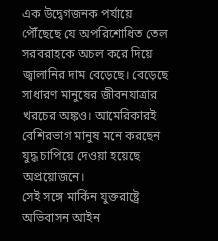এক উদ্বেগজনক পর্যায়ে পৌঁছেছে যে অপরিশোধিত তেল সরবরাহকে অচল করে দিয়ে জ্বালানির দাম বেড়েছে। বেড়েছে সাধারণ মানুষের জীবনযাত্রার খরচের অঙ্কও। আমেরিকারই বেশিরভাগ মানুষ মনে করছেন যুদ্ধ চাপিয়ে দেওয়া হয়েছে অপ্রয়োজনে।
সেই সঙ্গে মার্কিন যুক্তরাষ্ট্রে অভিবাসন আইন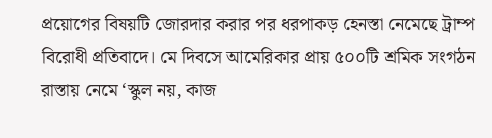প্রয়োগের বিষয়টি জোরদার করার পর ধরপাকড় হেনস্তা নেমেছে ট্রাম্প বিরোধী প্রতিবাদে। মে দিবসে আমেরিকার প্রায় ৫০০টি শ্রমিক সংগঠন রাস্তায় নেমে ‘স্কুল নয়, কাজ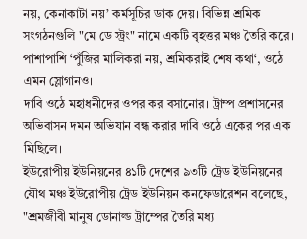নয়, কেনাকাটা নয়’ কর্মসূচির ডাক দেয়। বিভিন্ন শ্রমিক সংগঠনগুলি "মে ডে স্ট্রং" নামে একটি বৃহত্তর মঞ্চ তৈরি করে। পাশাপাশি ‘পুঁজির মালিকরা নয়, শ্রমিকরাই শেষ কথা‘, ওঠে এমন স্লোগানও।
দাবি ওঠে মহাধনীদের ওপর কর বসানোর। ট্রাম্প প্রশাসনের অভিবাসন দমন অভিযান বন্ধ করার দাবি ওঠে একের পর এক মিছিলে।
ইউরোপীয় ইউনিয়নের ৪১টি দেশের ৯৩টি ট্রেড ইউনিয়নের যৌথ মঞ্চ ইউরোপীয় ট্রেড ইউনিয়ন কনফেডারেশন বলেছে, "শ্রমজীবী মানুষ ডোনাল্ড ট্রাম্পের তৈরি মধ্য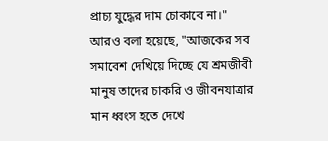প্রাচ্য যুদ্ধের দাম চোকাবে না।"
আরও বলা হয়েছে, "আজকের সব সমাবেশ দেখিয়ে দিচ্ছে যে শ্রমজীবী মানুষ তাদের চাকরি ও জীবনযাত্রার মান ধ্বংস হতে দেখে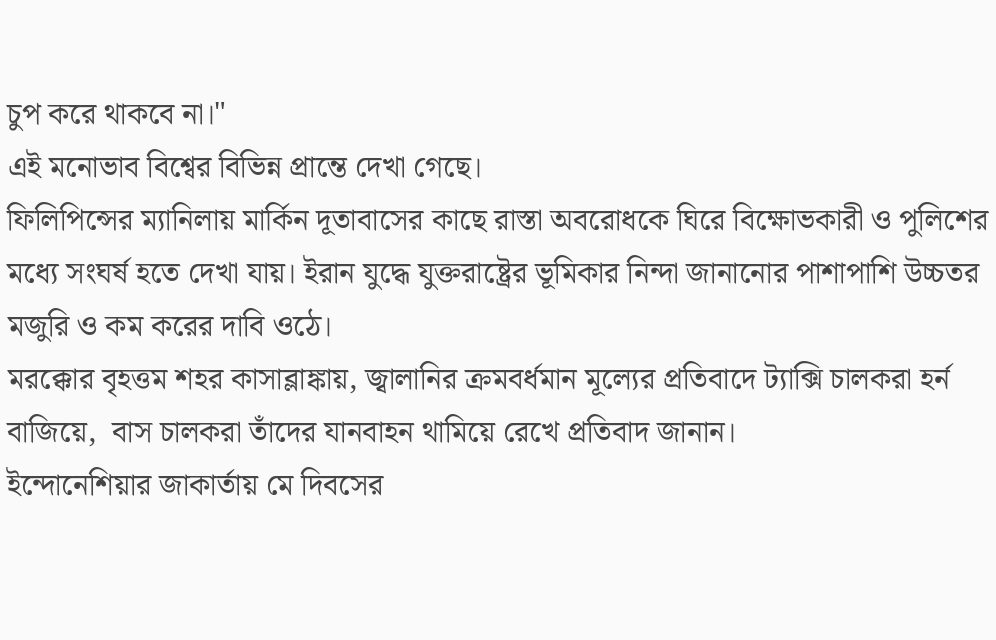চুপ করে থাকবে না।"
এই মনোভাব বিশ্বের বিভিন্ন প্রান্তে দেখা গেছে।
ফিলিপিন্সের ম্যানিলায় মার্কিন দূতাবাসের কাছে রাস্তা অবরোধকে ঘিরে বিক্ষোভকারী ও পুলিশের মধ্যে সংঘর্ষ হতে দেখা যায়। ইরান যুদ্ধে যুক্তরাষ্ট্রের ভূমিকার নিন্দা জানানোর পাশাপাশি উচ্চতর মজুরি ও কম করের দাবি ওঠে।
মরক্কোর বৃহত্তম শহর কাসাব্লাঙ্কায়, জ্বালানির ক্রমবর্ধমান মূল্যের প্রতিবাদে ট্যাক্সি চালকরা হর্ন বাজিয়ে,  বাস চালকরা তাঁদের যানবাহন থামিয়ে রেখে প্রতিবাদ জানান।
ইন্দোনেশিয়ার জাকার্তায় মে দিবসের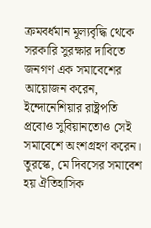ক্রমবর্ধমান মূল্যবৃদ্ধি থেকে সরকারি সুরক্ষার দাবিতে জনগণ এক সমাবেশের আয়োজন করেন, ইন্দোনেশিয়ার রাষ্ট্রপতি প্রবোও সুবিয়ানতোও সেই সমাবেশে অংশগ্রহণ করেন।
তুরস্কে, মে দিবসের সমাবেশ হয় ঐতিহাসিক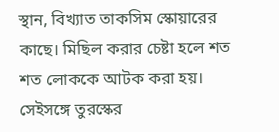স্থান, বিখ্যাত তাকসিম স্কোয়ারের কাছে। মিছিল করার চেষ্টা হলে শত শত লোককে আটক করা হয়। সেইসঙ্গে তুরস্কের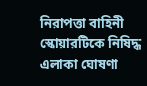নিরাপত্তা বাহিনী স্কোয়ারটিকে নিষিদ্ধ এলাকা ঘোষণা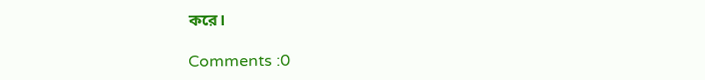করে।

Comments :0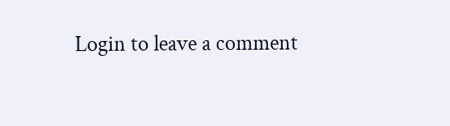Login to leave a comment